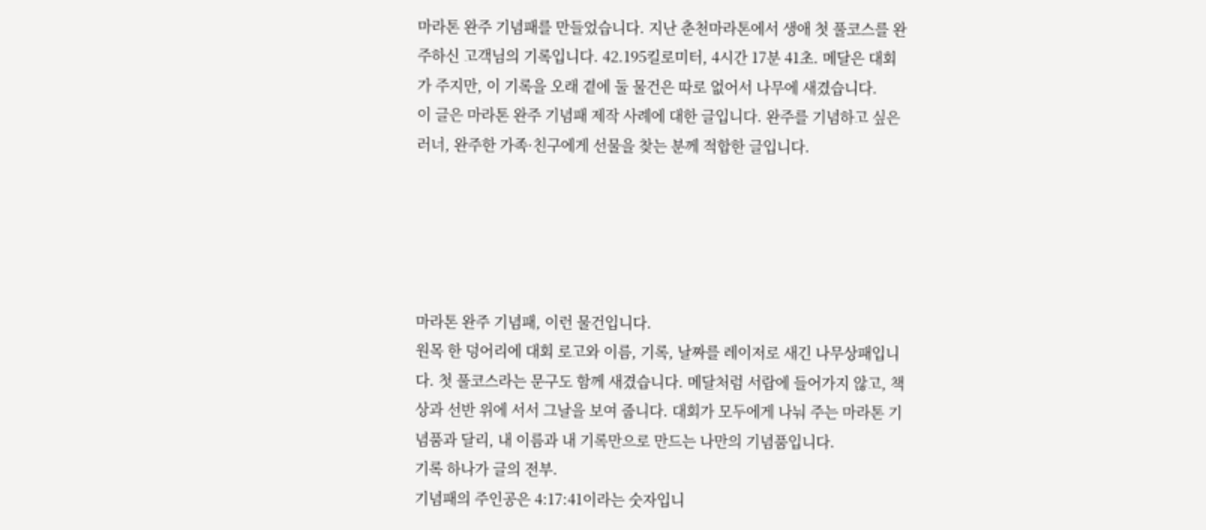마라톤 완주 기념패를 만들었습니다. 지난 춘천마라톤에서 생애 첫 풀코스를 완주하신 고객님의 기록입니다. 42.195킬로미터, 4시간 17분 41초. 메달은 대회가 주지만, 이 기록을 오래 곁에 둘 물건은 따로 없어서 나무에 새겼습니다.
이 글은 마라톤 완주 기념패 제작 사례에 대한 글입니다. 완주를 기념하고 싶은 러너, 완주한 가족·친구에게 선물을 찾는 분께 적합한 글입니다.





마라톤 완주 기념패, 이런 물건입니다.
원목 한 덩어리에 대회 로고와 이름, 기록, 날짜를 레이저로 새긴 나무상패입니다. 첫 풀코스라는 문구도 함께 새겼습니다. 메달처럼 서랍에 들어가지 않고, 책상과 선반 위에 서서 그날을 보여 줍니다. 대회가 모두에게 나눠 주는 마라톤 기념품과 달리, 내 이름과 내 기록만으로 만드는 나만의 기념품입니다.
기록 하나가 글의 전부.
기념패의 주인공은 4:17:41이라는 숫자입니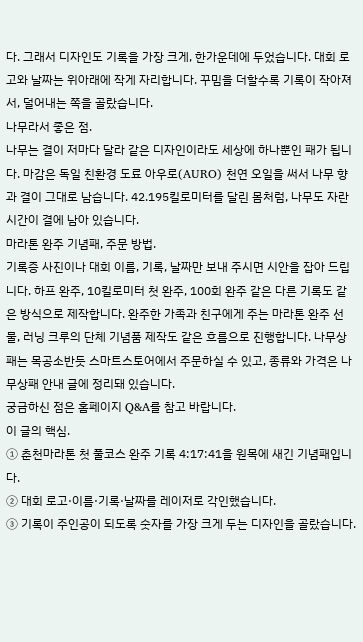다. 그래서 디자인도 기록을 가장 크게, 한가운데에 두었습니다. 대회 로고와 날짜는 위아래에 작게 자리합니다. 꾸밈을 더할수록 기록이 작아져서, 덜어내는 쪽을 골랐습니다.
나무라서 좋은 점.
나무는 결이 저마다 달라 같은 디자인이라도 세상에 하나뿐인 패가 됩니다. 마감은 독일 친환경 도료 아우로(AURO) 천연 오일을 써서 나무 향과 결이 그대로 남습니다. 42.195킬로미터를 달린 몸처럼, 나무도 자란 시간이 결에 남아 있습니다.
마라톤 완주 기념패, 주문 방법.
기록증 사진이나 대회 이름, 기록, 날짜만 보내 주시면 시안을 잡아 드립니다. 하프 완주, 10킬로미터 첫 완주, 100회 완주 같은 다른 기록도 같은 방식으로 제작합니다. 완주한 가족과 친구에게 주는 마라톤 완주 선물, 러닝 크루의 단체 기념품 제작도 같은 흐름으로 진행합니다. 나무상패는 목공소반듯 스마트스토어에서 주문하실 수 있고, 종류와 가격은 나무상패 안내 글에 정리돼 있습니다.
궁금하신 점은 홈페이지 Q&A를 참고 바랍니다.
이 글의 핵심.
① 춘천마라톤 첫 풀코스 완주 기록 4:17:41을 원목에 새긴 기념패입니다.
② 대회 로고·이름·기록·날짜를 레이저로 각인했습니다.
③ 기록이 주인공이 되도록 숫자를 가장 크게 두는 디자인을 골랐습니다.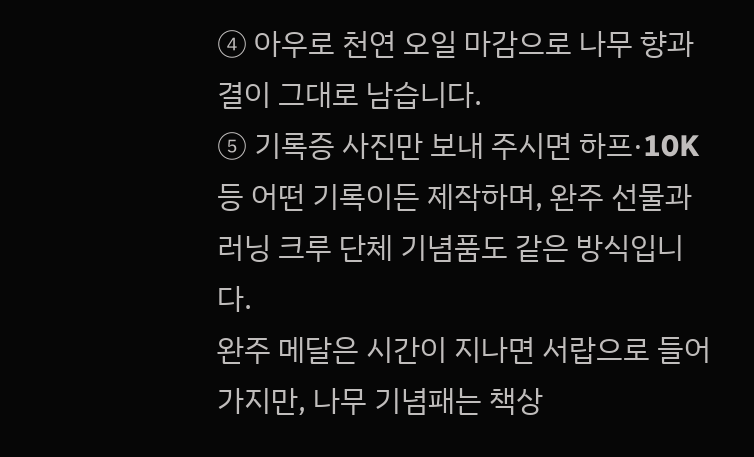④ 아우로 천연 오일 마감으로 나무 향과 결이 그대로 남습니다.
⑤ 기록증 사진만 보내 주시면 하프·10K 등 어떤 기록이든 제작하며, 완주 선물과 러닝 크루 단체 기념품도 같은 방식입니다.
완주 메달은 시간이 지나면 서랍으로 들어가지만, 나무 기념패는 책상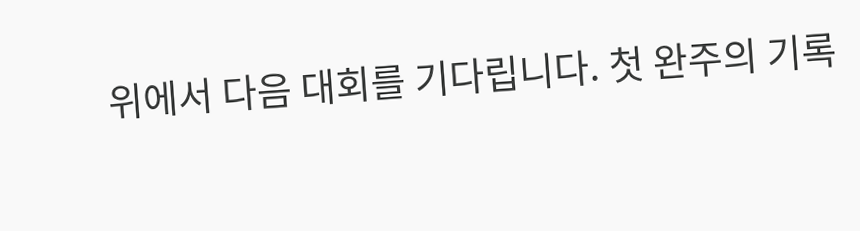위에서 다음 대회를 기다립니다. 첫 완주의 기록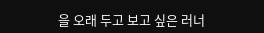을 오래 두고 보고 싶은 러너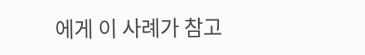에게 이 사례가 참고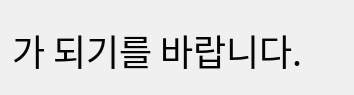가 되기를 바랍니다.